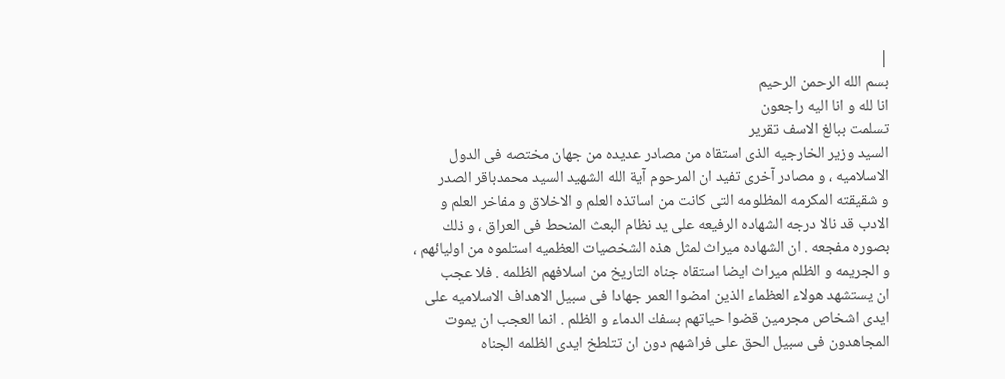|
بسم الله الرحمن الرحيم
انا لله و انا اليه راجعون
تسلمت ببالغ الاسف تقرير
السيد وزير الخارجيه الذى استقاه من مصادر عديده من جهان مختصه فى الدول
الاسلاميه ، و مصادر آخرى تفيد ان المرحوم آية الله الشهيد السيد محمدباقر الصدر
و شقيقته المكرمه المظلومه التى كانت من اساتذه العلم و الاخلاق و مفاخر العلم و
الادب قد نالا درجه الشهاده الرفيعه على يد نظام البعث المنحط فى العراق ، و ذلك
بصوره مفجعه . ان الشهاده ميراث لمثل هذه الشخصيات العظميه استلموه من اوليائهم ،
و الجريمه و الظلم ميراث ايضا استقاه جناه التاريخ من اسلافهم الظلمه . فلا عجب
ان يستشهد هولاء العظماء الذين امضوا العمر جهادا فى سبيل الاهداف الاسلاميه على
ايدى اشخاص مجرمين قضوا حياتهم بسفك الدماء و الظلم . انما العجب ان يموت
المجاهدون فى سبيل الحق على فراشهم دون ان تتلطخ ايدى الظلمه الجناه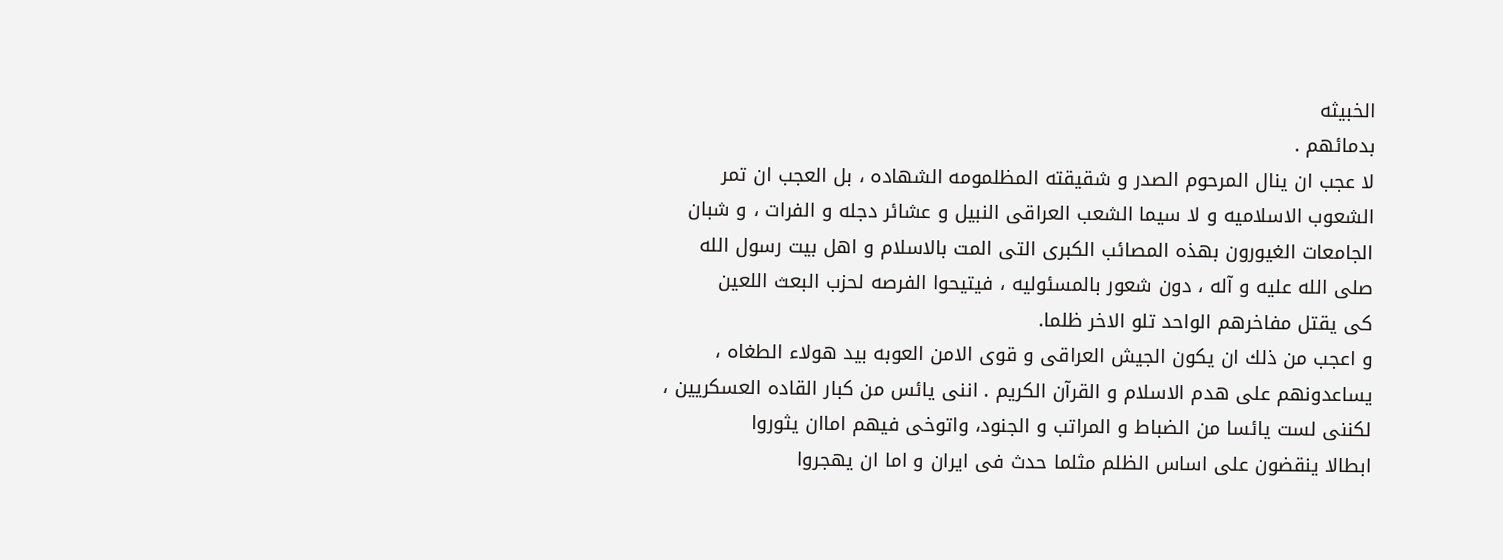الخبيثه
بدمائهم .
لا عجب ان ينال المرحوم الصدر و شقيقته المظلمومه الشهاده ، بل العجب ان تمر
الشعوب الاسلاميه و لا سيما الشعب العراقى النبيل و عشائر دجله و الفرات ، و شبان
الجامعات الغيورون بهذه المصائب الكبرى التى المت بالاسلام و اهل بيت رسول الله
صلى الله عليه و آله ، دون شعور بالمسئوليه ، فيتيحوا الفرصه لحزب البعث اللعين
كى يقتل مفاخرهم الواحد تلو الاخر ظلما.
و اعجب من ذلك ان يكون الجيش العراقى و قوى الامن العوبه بيد هولاء الطغاه ،
يساعدونهم على هدم الاسلام و القرآن الكريم . اننى يائس من كبار القاده العسكريين ،
لكننى لست يائسا من الضباط و المراتب و الجنود، واتوخى فيهم اماان يثوروا
ابطالا ينقضون على اساس الظلم مثلما حدث فى ايران و اما ان يهجروا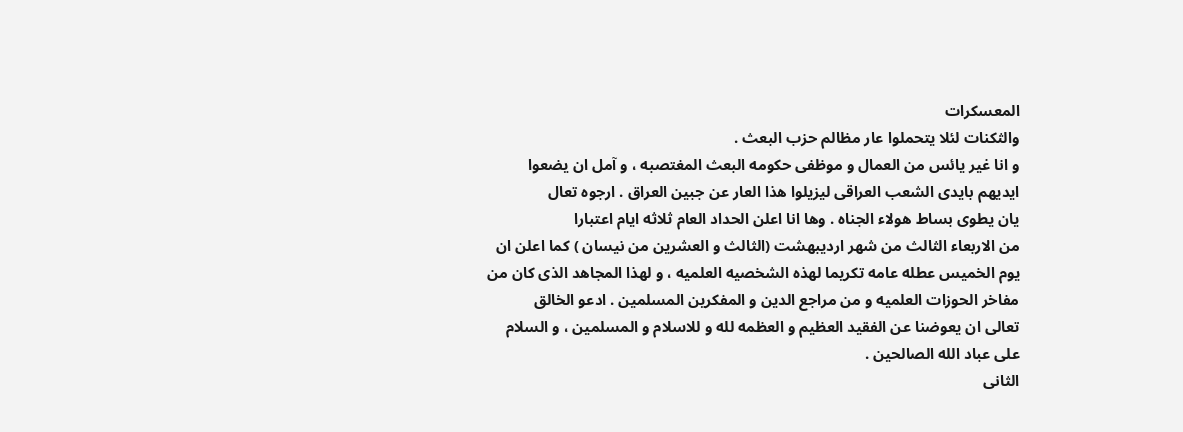المعسكرات
والثكنات لئلا يتحملوا عار مظالم حزب البعث .
و انا غير يائس من العمال و موظفى حكومه البعث المغتصبه ، و آمل ان يضعوا
ايديهم بايدى الشعب العراقى ليزيلوا هذا العار عن جبين العراق . ارجوه تعال
يان يطوى بساط هولاء الجناه . وها انا اعلن الحداد العام ثلاثه ايام اعتبارا
من الاربعاء الثالث من شهر ارديبهشت (الثالث و العشرين من نيسان ) كما اعلن ان
يوم الخميس عطله عامه تكريما لهذه الشخصيه العلميه ، و لهذا المجاهد الذى كان من
مفاخر الحوزات العلميه و من مراجع الدين و المفكرين المسلمين . ادعو الخالق
تعالى ان يعوضنا عن الفقيد العظيم و العظمه لله و للاسلام و المسلمين ، و السلام
على عباد الله الصالحين .
الثانى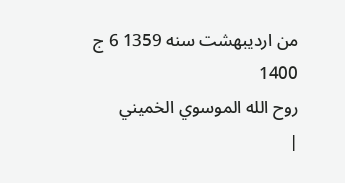من ارديبهشت سنه 1359 6 ج 1400
روح الله الموسوي الخميني
|